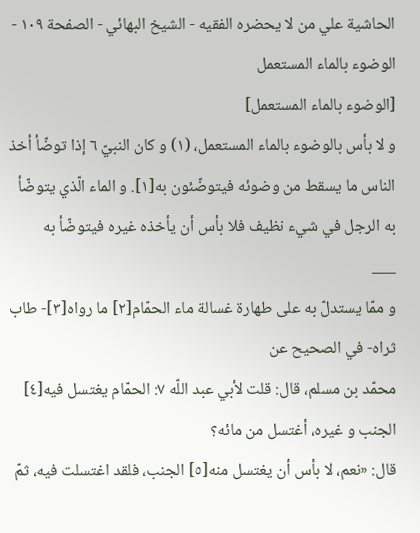الحاشية علي من لا يحضره الفقيه - الشیخ البهائي - الصفحة ١٠٩ - الوضوء بالماء المستعمل
[الوضوء بالماء المستعمل]
و لا بأس بالوضوء بالماء المستعمل، (١) و كان النبيّ ٦ إذا توضّأ أخذ الناس ما يسقط من وضوئه فيتوضّئون به[١]. و الماء الّذي يتوضّأ به الرجل في شيء نظيف فلا بأس أن يأخذه غيره فيتوضّأ به
___
و ممّا يستدلّ به على طهارة غسالة ماء الحمّام[٢] ما رواه[٣]- طاب ثراه- في الصحيح عن
محمّد بن مسلم، قال: قلت لأبي عبد اللّه ٧: الحمّام يغتسل فيه[٤]
الجنب و غيره، أغتسل من مائه؟
قال: «نعم، لا بأس أن يغتسل منه[٥] الجنب، فلقد اغتسلت فيه، ثمّ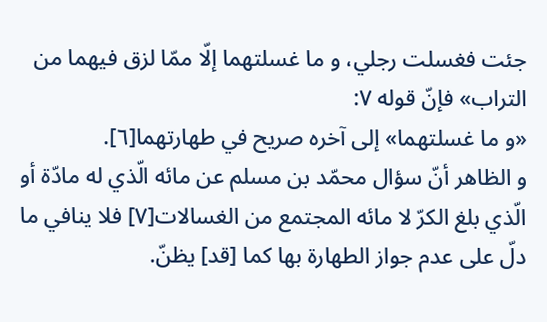جئت فغسلت رجلي، و ما غسلتهما إلّا ممّا لزق فيهما من التراب» فإنّ قوله ٧:
«و ما غسلتهما» إلى آخره صريح في طهارتهما[٦].
و الظاهر أنّ سؤال محمّد بن مسلم عن مائه الّذي له مادّة أو الّذي بلغ الكرّ لا مائه المجتمع من الغسالات[٧] فلا ينافي ما دلّ على عدم جواز الطهارة بها كما [قد] يظنّ.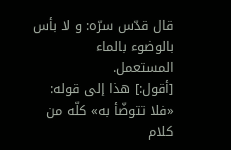قال قدّس سرّه: و لا بأس بالوضوء بالماء المستعمل.
[أقول:] هذا إلى قوله: «فلا تتوضّأ به» كلّه من كلام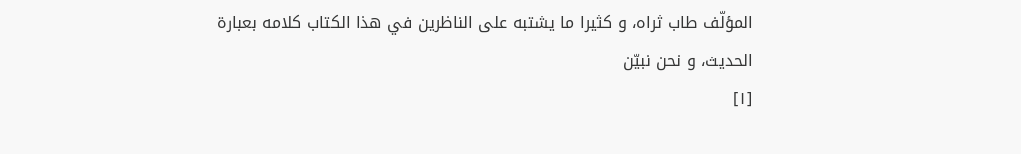المؤلّف طاب ثراه، و كثيرا ما يشتبه على الناظرين في هذا الكتاب كلامه بعبارة الحديث، و نحن نبيّن
[١]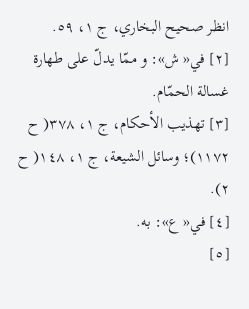انظر صحيح البخاري، ج ١، ٥٩.
[٢] في« ش»: و ممّا يدلّ على طهارة غسالة الحمّام.
[٣] تهذيب الأحكام، ج ١، ٣٧٨( ح ١١٧٢)؛ وسائل الشيعة، ج ١، ١٤٨( ح ٢).
[٤] في« ع»: به.
[٥]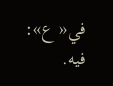في« ع»: فيه.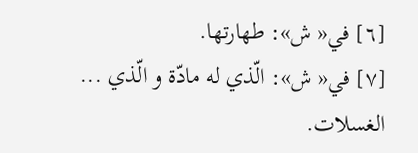[٦] في« ش»: طهارتها.
[٧] في« ش»: الّذي له مادّة و الّذي ... الغسلات.